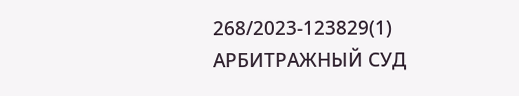268/2023-123829(1)
АРБИТРАЖНЫЙ СУД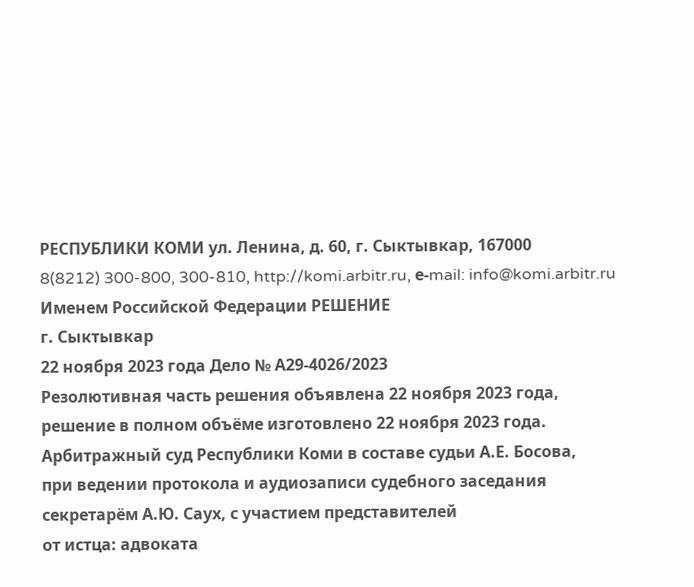РЕСПУБЛИКИ КОМИ ул. Ленина, д. 60, г. Сыктывкар, 167000
8(8212) 300-800, 300-810, http://komi.arbitr.ru, е-mail: info@komi.arbitr.ru
Именем Российской Федерации РЕШЕНИЕ
г. Сыктывкар
22 ноября 2023 года Дело № А29-4026/2023
Резолютивная часть решения объявлена 22 ноября 2023 года, решение в полном объёме изготовлено 22 ноября 2023 года.
Арбитражный суд Республики Коми в составе судьи А.Е. Босова,
при ведении протокола и аудиозаписи судебного заседания секретарём А.Ю. Саух, с участием представителей
от истца: адвоката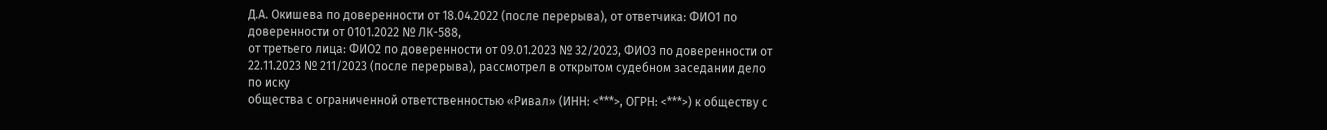Д.А. Окишева по доверенности от 18.04.2022 (после перерыва), от ответчика: ФИО1 по доверенности от 0101.2022 № ЛК-588,
от третьего лица: ФИО2 по доверенности от 09.01.2023 № 32/2023, ФИО3 по доверенности от 22.11.2023 № 211/2023 (после перерыва), рассмотрел в открытом судебном заседании дело по иску
общества с ограниченной ответственностью «Ривал» (ИНН: <***>, ОГРН: <***>) к обществу с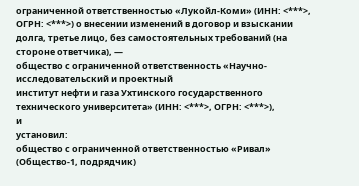ограниченной ответственностью «Лукойл-Коми» (ИНН: <***>, ОГРН: <***>) о внесении изменений в договор и взыскании долга, третье лицо, без самостоятельных требований (на стороне ответчика), —
общество с ограниченной ответственность «Научно-исследовательский и проектный
институт нефти и газа Ухтинского государственного технического университета» (ИНН: <***>, ОГРН: <***>),
и
установил:
общество с ограниченной ответственностью «Ривал» (Общество-1, подрядчик)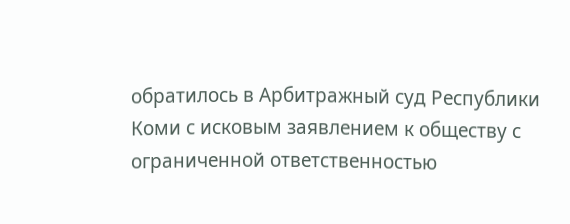обратилось в Арбитражный суд Республики Коми с исковым заявлением к обществу с ограниченной ответственностью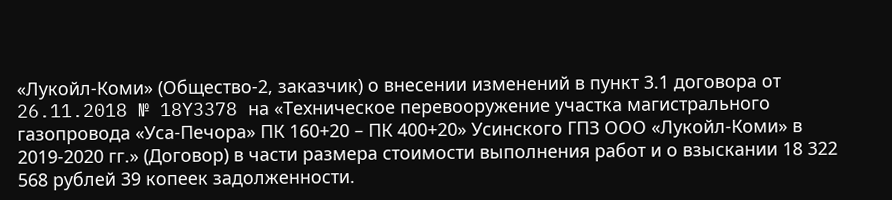«Лукойл-Коми» (Общество-2, заказчик) о внесении изменений в пункт 3.1 договора от 26.11.2018 № 18Y3378 на «Техническое перевооружение участка магистрального газопровода «Уса-Печора» ПК 160+20 – ПК 400+20» Усинского ГПЗ ООО «Лукойл-Коми» в 2019-2020 гг.» (Договор) в части размера стоимости выполнения работ и о взыскании 18 322 568 рублей 39 копеек задолженности.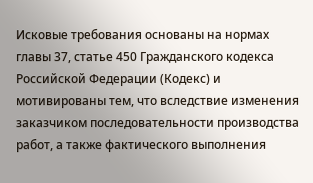Исковые требования основаны на нормах главы 37, статье 450 Гражданского кодекса Российской Федерации (Кодекс) и мотивированы тем, что вследствие изменения заказчиком последовательности производства работ, а также фактического выполнения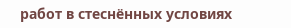работ в стеснённых условиях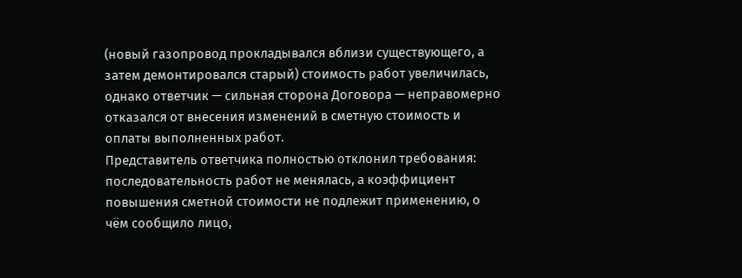(новый газопровод прокладывался вблизи существующего, а затем демонтировался старый) стоимость работ увеличилась, однако ответчик — сильная сторона Договора — неправомерно отказался от внесения изменений в сметную стоимость и оплаты выполненных работ.
Представитель ответчика полностью отклонил требования: последовательность работ не менялась, а коэффициент повышения сметной стоимости не подлежит применению, о чём сообщило лицо,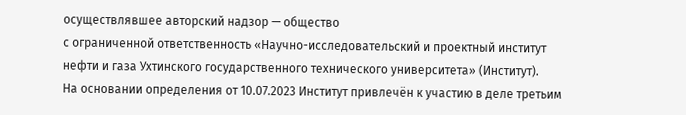осуществлявшее авторский надзор — общество
с ограниченной ответственность «Научно-исследовательский и проектный институт нефти и газа Ухтинского государственного технического университета» (Институт).
На основании определения от 10.07.2023 Институт привлечён к участию в деле третьим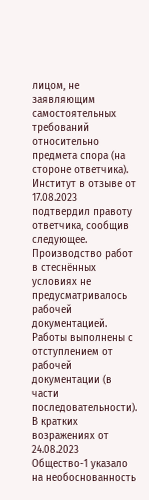лицом, не заявляющим самостоятельных требований относительно предмета спора (на стороне ответчика).
Институт в отзыве от 17.08.2023 подтвердил правоту ответчика, сообщив следующее. Производство работ в стеснённых условиях не предусматривалось рабочей документацией. Работы выполнены с отступлением от рабочей документации (в части последовательности).
В кратких возражениях от 24.08.2023 Общество-1 указало на необоснованность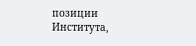позиции Института,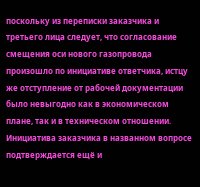поскольку из переписки заказчика и третьего лица следует, что согласование смещения оси нового газопровода произошло по инициативе ответчика, истцу же отступление от рабочей документации было невыгодно как в экономическом плане, так и в техническом отношении. Инициатива заказчика в названном вопросе подтверждается ещё и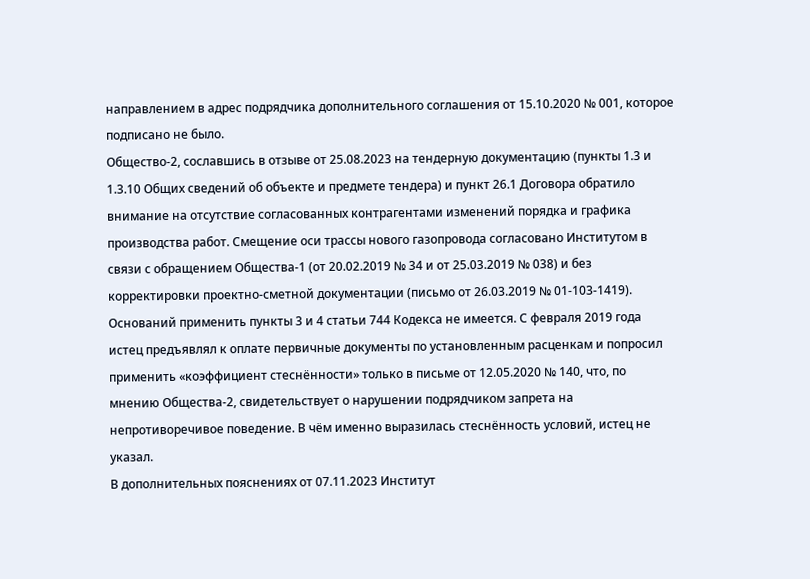направлением в адрес подрядчика дополнительного соглашения от 15.10.2020 № 001, которое подписано не было.
Общество-2, сославшись в отзыве от 25.08.2023 на тендерную документацию (пункты 1.3 и 1.3.10 Общих сведений об объекте и предмете тендера) и пункт 26.1 Договора обратило внимание на отсутствие согласованных контрагентами изменений порядка и графика производства работ. Смещение оси трассы нового газопровода согласовано Институтом в связи с обращением Общества-1 (от 20.02.2019 № 34 и от 25.03.2019 № 038) и без корректировки проектно-сметной документации (письмо от 26.03.2019 № 01-103-1419). Оснований применить пункты 3 и 4 статьи 744 Кодекса не имеется. С февраля 2019 года истец предъявлял к оплате первичные документы по установленным расценкам и попросил применить «коэффициент стеснённости» только в письме от 12.05.2020 № 140, что, по мнению Общества-2, свидетельствует о нарушении подрядчиком запрета на непротиворечивое поведение. В чём именно выразилась стеснённость условий, истец не указал.
В дополнительных пояснениях от 07.11.2023 Институт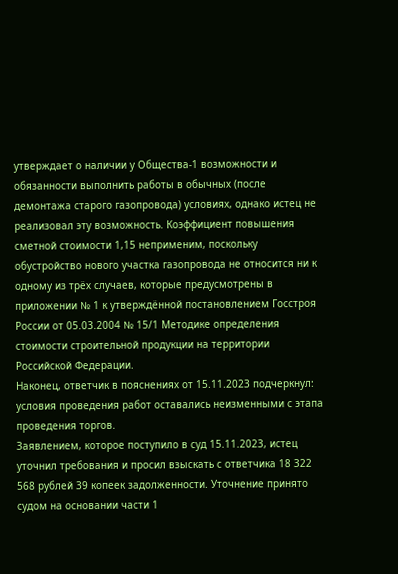утверждает о наличии у Общества-1 возможности и обязанности выполнить работы в обычных (после демонтажа старого газопровода) условиях, однако истец не реализовал эту возможность. Коэффициент повышения сметной стоимости 1,15 неприменим, поскольку обустройство нового участка газопровода не относится ни к одному из трёх случаев, которые предусмотрены в приложении № 1 к утверждённой постановлением Госстроя России от 05.03.2004 № 15/1 Методике определения стоимости строительной продукции на территории Российской Федерации.
Наконец, ответчик в пояснениях от 15.11.2023 подчеркнул: условия проведения работ оставались неизменными с этапа проведения торгов.
Заявлением, которое поступило в суд 15.11.2023, истец уточнил требования и просил взыскать с ответчика 18 322 568 рублей 39 копеек задолженности. Уточнение принято судом на основании части 1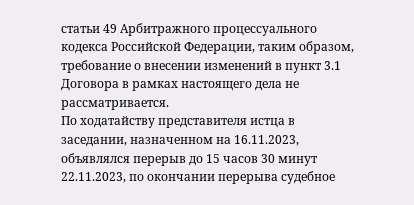статьи 49 Арбитражного процессуального кодекса Российской Федерации, таким образом, требование о внесении изменений в пункт 3.1 Договора в рамках настоящего дела не рассматривается.
По ходатайству представителя истца в заседании, назначенном на 16.11.2023, объявлялся перерыв до 15 часов 30 минут 22.11.2023, по окончании перерыва судебное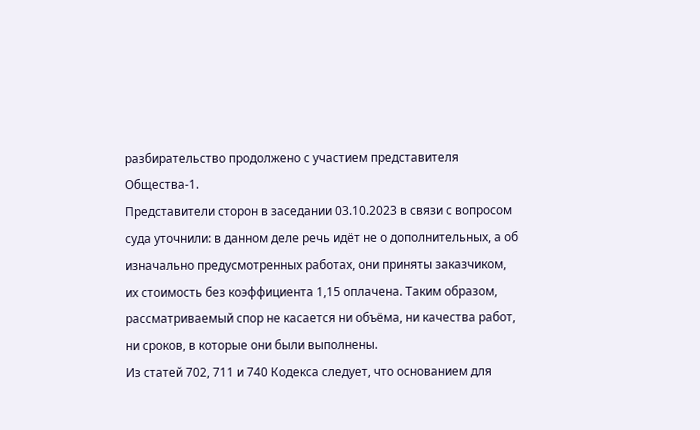разбирательство продолжено с участием представителя Общества-1.
Представители сторон в заседании 03.10.2023 в связи с вопросом суда уточнили: в данном деле речь идёт не о дополнительных, а об изначально предусмотренных работах, они приняты заказчиком, их стоимость без коэффициента 1,15 оплачена. Таким образом, рассматриваемый спор не касается ни объёма, ни качества работ, ни сроков, в которые они были выполнены.
Из статей 702, 711 и 740 Кодекса следует, что основанием для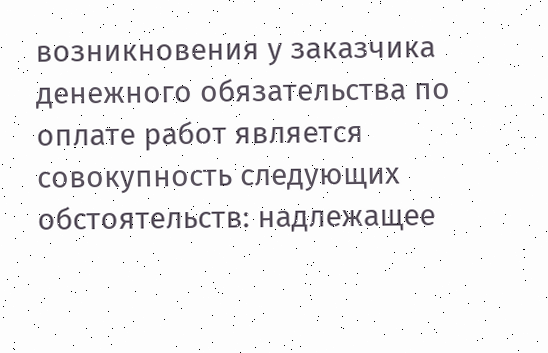возникновения у заказчика денежного обязательства по оплате работ является совокупность следующих обстоятельств: надлежащее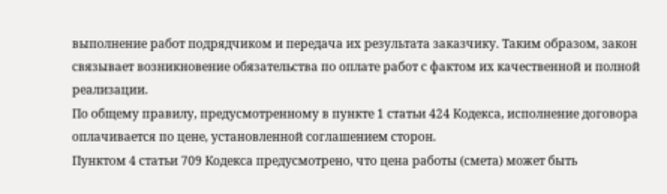выполнение работ подрядчиком и передача их результата заказчику. Таким образом, закон связывает возникновение обязательства по оплате работ с фактом их качественной и полной реализации.
По общему правилу, предусмотренному в пункте 1 статьи 424 Кодекса, исполнение договора оплачивается по цене, установленной соглашением сторон.
Пунктом 4 статьи 709 Кодекса предусмотрено, что цена работы (смета) может быть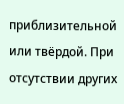приблизительной или твёрдой. При отсутствии других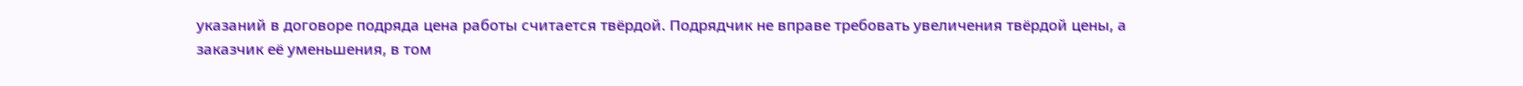указаний в договоре подряда цена работы считается твёрдой. Подрядчик не вправе требовать увеличения твёрдой цены, а заказчик её уменьшения, в том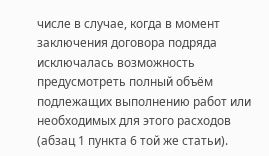числе в случае, когда в момент заключения договора подряда исключалась возможность предусмотреть полный объём подлежащих выполнению работ или необходимых для этого расходов (абзац 1 пункта 6 той же статьи).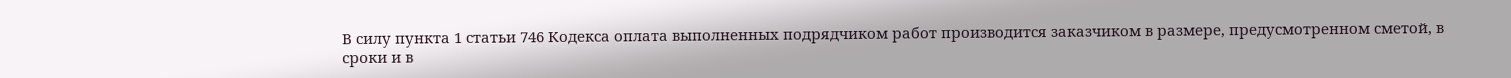В силу пункта 1 статьи 746 Кодекса оплата выполненных подрядчиком работ производится заказчиком в размере, предусмотренном сметой, в сроки и в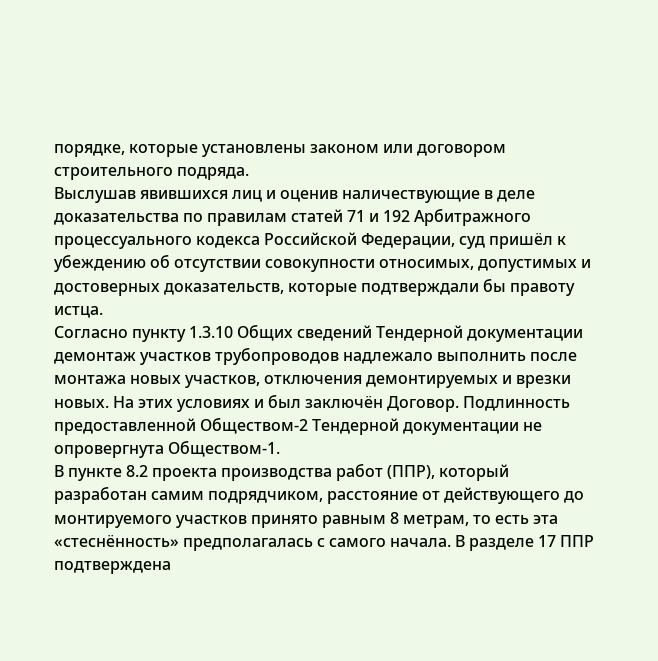порядке, которые установлены законом или договором строительного подряда.
Выслушав явившихся лиц и оценив наличествующие в деле доказательства по правилам статей 71 и 192 Арбитражного процессуального кодекса Российской Федерации, суд пришёл к убеждению об отсутствии совокупности относимых, допустимых и достоверных доказательств, которые подтверждали бы правоту истца.
Согласно пункту 1.3.10 Общих сведений Тендерной документации демонтаж участков трубопроводов надлежало выполнить после монтажа новых участков, отключения демонтируемых и врезки новых. На этих условиях и был заключён Договор. Подлинность предоставленной Обществом-2 Тендерной документации не опровергнута Обществом-1.
В пункте 8.2 проекта производства работ (ППР), который разработан самим подрядчиком, расстояние от действующего до монтируемого участков принято равным 8 метрам, то есть эта «стеснённость» предполагалась с самого начала. В разделе 17 ППР подтверждена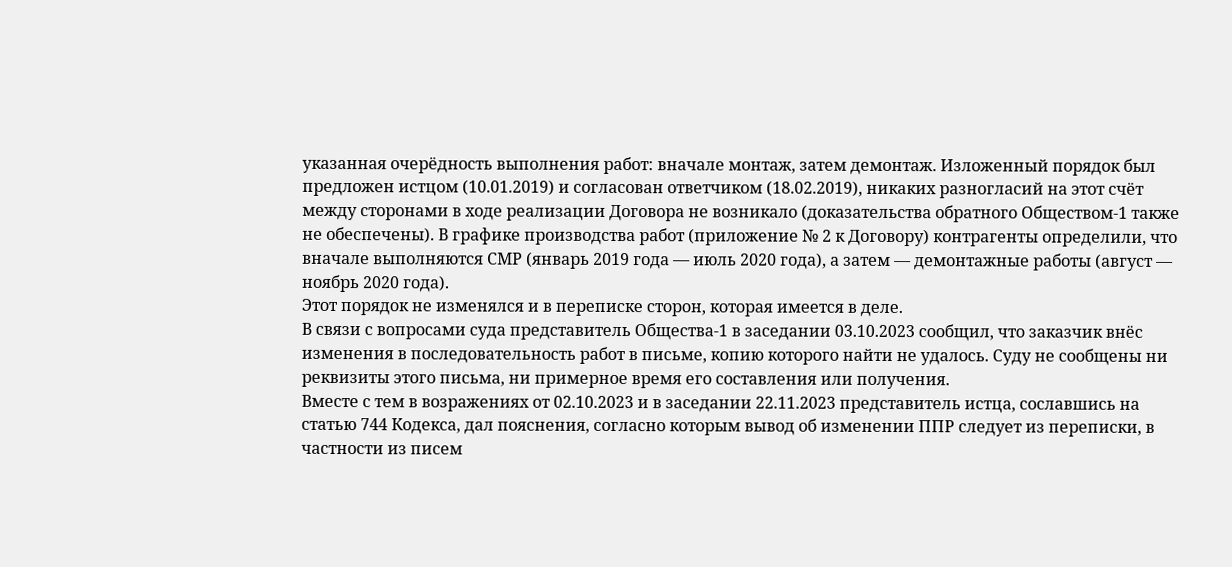указанная очерёдность выполнения работ: вначале монтаж, затем демонтаж. Изложенный порядок был предложен истцом (10.01.2019) и согласован ответчиком (18.02.2019), никаких разногласий на этот счёт между сторонами в ходе реализации Договора не возникало (доказательства обратного Обществом-1 также не обеспечены). В графике производства работ (приложение № 2 к Договору) контрагенты определили, что вначале выполняются СМР (январь 2019 года — июль 2020 года), а затем — демонтажные работы (август — ноябрь 2020 года).
Этот порядок не изменялся и в переписке сторон, которая имеется в деле.
В связи с вопросами суда представитель Общества-1 в заседании 03.10.2023 сообщил, что заказчик внёс изменения в последовательность работ в письме, копию которого найти не удалось. Суду не сообщены ни реквизиты этого письма, ни примерное время его составления или получения.
Вместе с тем в возражениях от 02.10.2023 и в заседании 22.11.2023 представитель истца, сославшись на статью 744 Кодекса, дал пояснения, согласно которым вывод об изменении ППР следует из переписки, в частности из писем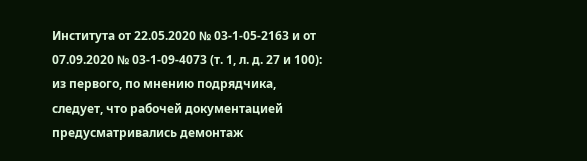Института от 22.05.2020 № 03-1-05-2163 и от 07.09.2020 № 03-1-09-4073 (т. 1, л. д. 27 и 100): из первого, по мнению подрядчика, следует, что рабочей документацией предусматривались демонтаж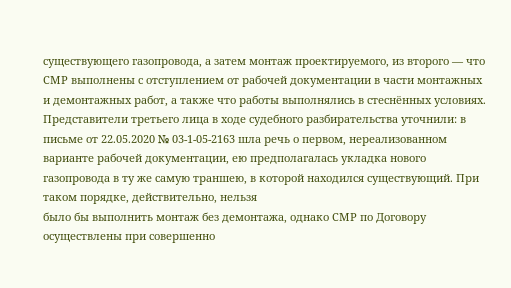существующего газопровода, а затем монтаж проектируемого, из второго — что СМР выполнены с отступлением от рабочей документации в части монтажных и демонтажных работ, а также что работы выполнялись в стеснённых условиях.
Представители третьего лица в ходе судебного разбирательства уточнили: в письме от 22.05.2020 № 03-1-05-2163 шла речь о первом, нереализованном варианте рабочей документации, ею предполагалась укладка нового газопровода в ту же самую траншею, в которой находился существующий. При таком порядке, действительно, нельзя
было бы выполнить монтаж без демонтажа, однако СМР по Договору осуществлены при совершенно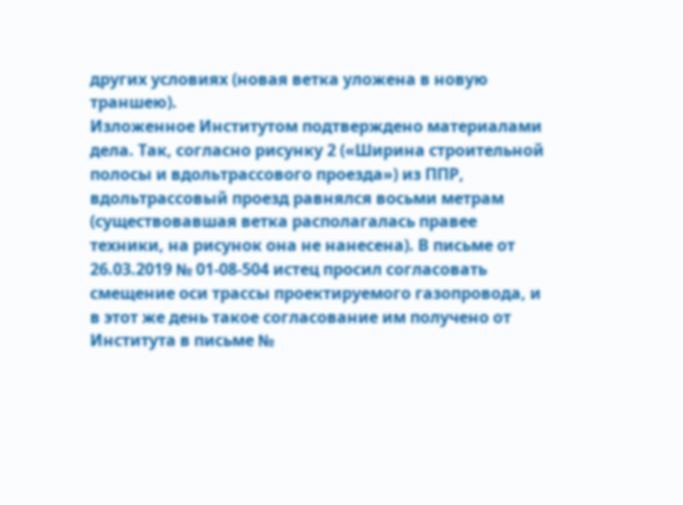других условиях (новая ветка уложена в новую траншею).
Изложенное Институтом подтверждено материалами дела. Так, согласно рисунку 2 («Ширина строительной полосы и вдольтрассового проезда») из ППР, вдольтрассовый проезд равнялся восьми метрам (существовавшая ветка располагалась правее техники, на рисунок она не нанесена). В письме от 26.03.2019 № 01-08-504 истец просил согласовать смещение оси трассы проектируемого газопровода, и в этот же день такое согласование им получено от Института в письме №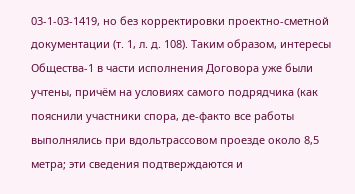03-1-03-1419, но без корректировки проектно-сметной документации (т. 1, л. д. 108). Таким образом, интересы Общества-1 в части исполнения Договора уже были учтены, причём на условиях самого подрядчика (как пояснили участники спора, де-факто все работы выполнялись при вдольтрассовом проезде около 8,5 метра; эти сведения подтверждаются и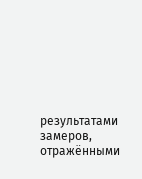результатами замеров, отражёнными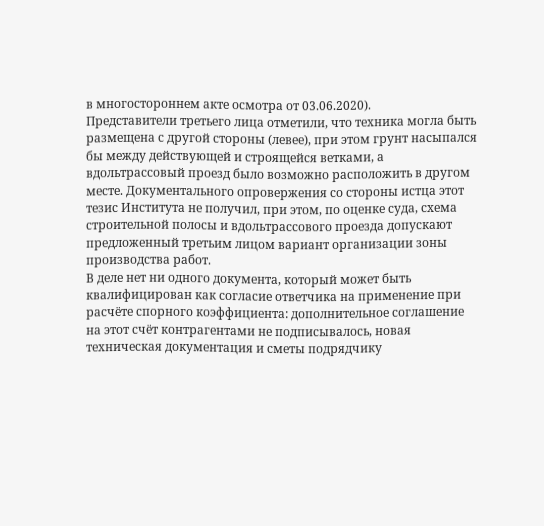в многостороннем акте осмотра от 03.06.2020).
Представители третьего лица отметили, что техника могла быть размещена с другой стороны (левее), при этом грунт насыпался бы между действующей и строящейся ветками, а вдольтрассовый проезд было возможно расположить в другом месте. Документального опровержения со стороны истца этот тезис Института не получил, при этом, по оценке суда, схема строительной полосы и вдольтрассового проезда допускают предложенный третьим лицом вариант организации зоны производства работ.
В деле нет ни одного документа, который может быть квалифицирован как согласие ответчика на применение при расчёте спорного коэффициента: дополнительное соглашение на этот счёт контрагентами не подписывалось, новая техническая документация и сметы подрядчику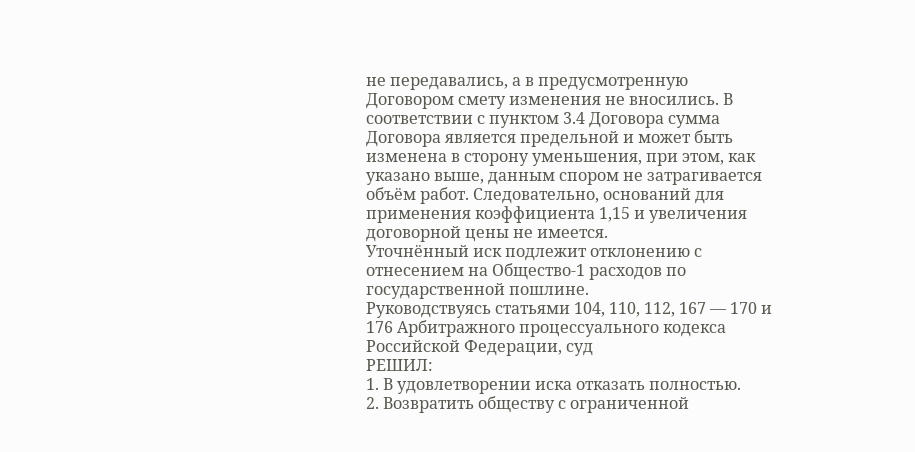не передавались, а в предусмотренную Договором смету изменения не вносились. В соответствии с пунктом 3.4 Договора сумма Договора является предельной и может быть изменена в сторону уменьшения, при этом, как указано выше, данным спором не затрагивается объём работ. Следовательно, оснований для применения коэффициента 1,15 и увеличения договорной цены не имеется.
Уточнённый иск подлежит отклонению с отнесением на Общество-1 расходов по государственной пошлине.
Руководствуясь статьями 104, 110, 112, 167 — 170 и 176 Арбитражного процессуального кодекса Российской Федерации, суд
РЕШИЛ:
1. В удовлетворении иска отказать полностью.
2. Возвратить обществу с ограниченной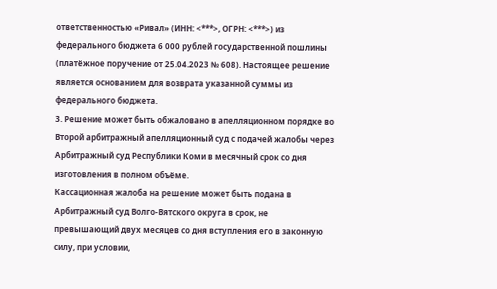ответственностью «Ривал» (ИНН: <***>, ОГРН: <***>) из федерального бюджета 6 000 рублей государственной пошлины (платёжное поручение от 25.04.2023 № 608). Настоящее решение является основанием для возврата указанной суммы из федерального бюджета.
3. Решение может быть обжаловано в апелляционном порядке во Второй арбитражный апелляционный суд с подачей жалобы через Арбитражный суд Республики Коми в месячный срок со дня изготовления в полном объёме.
Кассационная жалоба на решение может быть подана в Арбитражный суд Волго-Вятского округа в срок, не превышающий двух месяцев со дня вступления его в законную силу, при условии,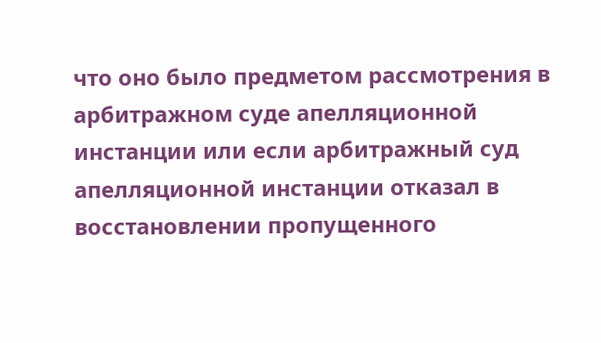что оно было предметом рассмотрения в арбитражном суде апелляционной инстанции или если арбитражный суд апелляционной инстанции отказал в восстановлении пропущенного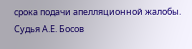срока подачи апелляционной жалобы.
Судья А.Е. Босов